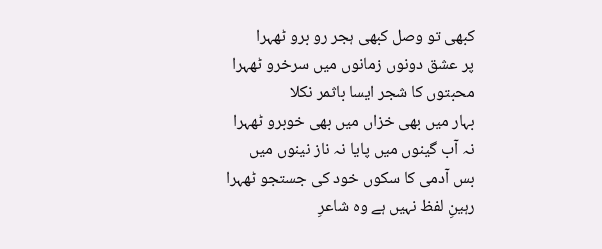کبھی تو وصل کبھی ہجر رو برو ٹھہرا
پر عشق دونوں زمانوں میں سرخرو ٹھہرا
محبتوں کا شجر ایسا باثمر نکلا
بہار میں بھی خزاں میں بھی خوبرو ٹھہرا
نہ آب گینوں میں پایا نہ ناز نینوں میں
بس آدمی کا سکوں خود کی جستجو ٹھہرا
رہینِ لفظ نہیں ہے وہ شاعرِ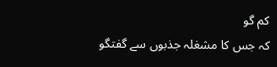کم گو
کہ جس کا مشغلہ جذبوں سے گفتگو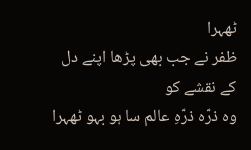ٹھہرا
ظفر نے جب بھی پڑھا اپنے دل کے نقشے کو
وہ ذرّہ ذرّہِ عالم سا ہو بہو ٹھہرا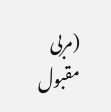(مربی مقبول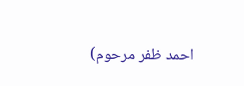احمد ظفر مرحوم)